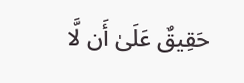حَقِيقٌ عَلَىٰ أَن لَّا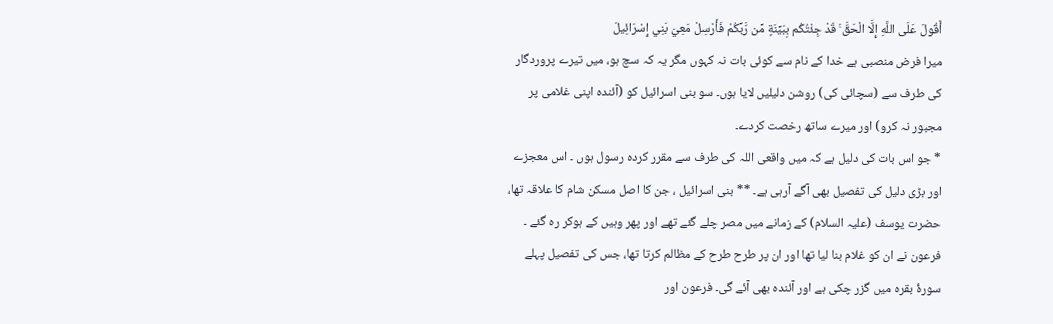أَقُولَ عَلَى اللَّهِ إِلَّا الْحَقَّ ۚ قَدْ جِئْتُكُم بِبَيِّنَةٍ مِّن رَّبِّكُمْ فَأَرْسِلْ مَعِيَ بَنِي إِسْرَائِيلَ
میرا فرض منصبی ہے خدا کے نام سے کوئی بات نہ کہوں مگر یہ کہ سچ ہو، میں تیرے پروردگار کی طرف سے (سچائی کی) روشن دلیلیں لایا ہوں۔ سو بنی اسرائیل کو (آئندہ اپنی غلامی پر مجبور نہ کرو) اور میرے ساتھ رخصت کردے۔
* جو اس بات کی دلیل ہے کہ میں واقعی اللہ کی طرف سے مقرر کردہ رسول ہوں ۔ اس معجزے اور بڑی دلیل کی تفصیل بھی آگے آرہی ہے۔ ** بنی اسرائیل ، جن کا اصل مسکن شام کا علاقہ تھا، حضرت یوسف (عليہ السلام) کے زمانے میں مصر چلے گئے تھے اور پھر وہیں کے ہوکر رہ گئے ۔ فرعون نے ان کو غلام بنا لیا تھا اور ان پر طرح طرح کے مظالم کرتا تھا، جس کی تفصیل پہلے سورۂ بقرہ میں گزر چکی ہے اور آئندہ بھی آئے گی۔ فرعون اور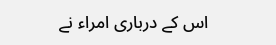اس کے درباری امراء نے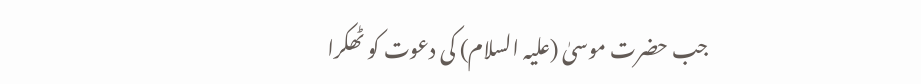جب حضرت موسیٰ (عليہ السلام) کی دعوت کو ٹھکرا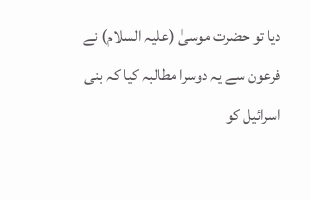دیا تو حضرت موسیٰ (عليہ السلام) نے فرعون سے یہ دوسرا مطالبہ کیا کہ بنی اسرائیل کو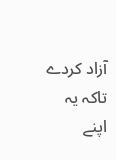آزاد کردے تاکہ یہ اپنے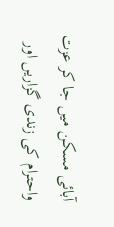آبائی مسکن میں جا کر عزت واحترام کی زندی گزاریں اور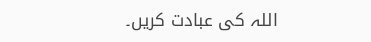اللہ کی عبادت کریں۔